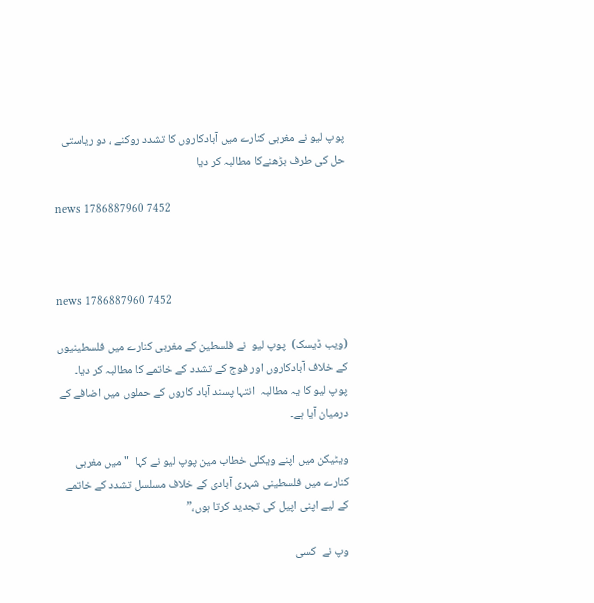پوپ لیو نے مغربی کنارے میں آبادکاروں کا تشدد روکنے ، دو ریاستی حل کی طرف بڑھنےکا مطالبہ کر دیا

news 1786887960 7452



news 1786887960 7452

(ویب ڈیسک)  پوپ لیو  نے فلسطین کے مغربی کنارے میں فلسطینیوں کے خلاف آبادکاروں اور فوج کے تشدد کے خاتمے کا مطالبہ کر دیا۔ پوپ لیو کا یہ مطالبہ  انتہا پسند آباد کاروں کے حملوں میں اضافے کے درمیان آیا ہے۔

ویٹیکن میں اپنے ویکلی خطاب مین پوپ لیو نے کہا  "میں مغربی کنارے میں فلسطینی شہری آبادی کے خلاف مسلسل تشدد کے خاتمے کے لیے اپنی اپیل کی تجدید کرتا ہوں،”

وپ نے  کسی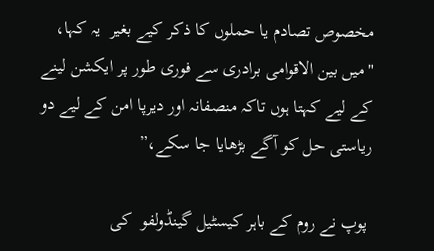مخصوص تصادم یا حملوں کا ذکر کیے بغیر  یہ کہا، "میں بین الاقوامی برادری سے فوری طور پر ایکشن لینے کے لیے کہتا ہوں تاکہ منصفانہ اور دیرپا امن کے لیے دو ریاستی حل کو آگے بڑھایا جا سکے،”

 پوپ نے روم کے باہر کیسٹیل گینڈولفو  کی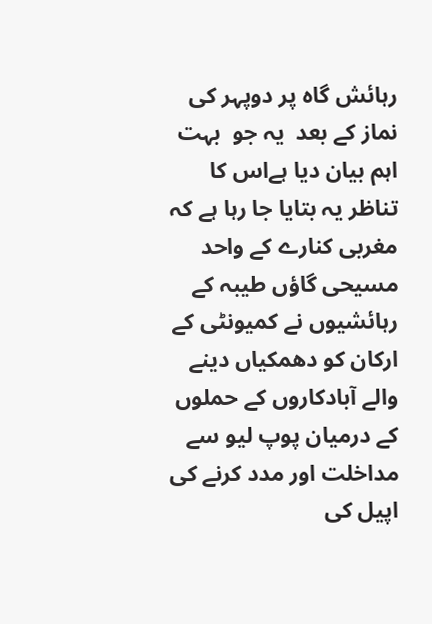رہائش گاہ پر دوپہر کی نماز کے بعد  یہ جو  بہت اہم بیان دیا ہےاس کا تناظر یہ بتایا جا رہا ہے کہ مغربی کنارے کے واحد مسیحی گاؤں طیبہ کے رہائشیوں نے کمیونٹی کے ارکان کو دھمکیاں دینے والے آبادکاروں کے حملوں کے درمیان پوپ لیو سے مداخلت اور مدد کرنے کی اپیل کی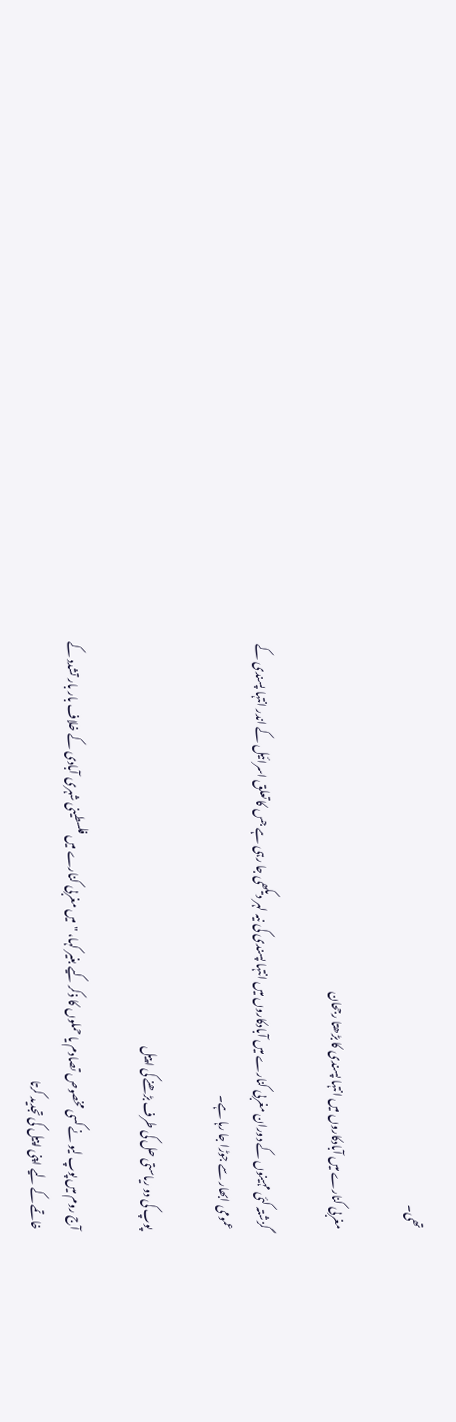تھی۔

مغربی کنارے میں آبادکاروں میں انتہا پسندی کا بڑھتا رجحان

گزشتہ کئی مہینوں کے دوران مغربی کنارے میں آبادکاروں میں انتہا پسندی کی نیہ لہر دیکھی جا رہی ہے جس کا تعلق اسرائیل کے اندر انتہا پسندی کے عمومی ابھار سے جوڑا جا رہا ہے۔

پوپ کی دو ریاستی حل کی طرف بڑھنے کی اپیل

آج روم میں پوپ لیو نے کسی مخصوص تصادم یا حملوں کا ذکر کیے بغیر کہا، "میں مغربی کنارے میں فلسطینی شہری آبادی کے خلاف بار بار تشدد کے خاتمے کے لیے اپنی اپیل کی تجدید کرتا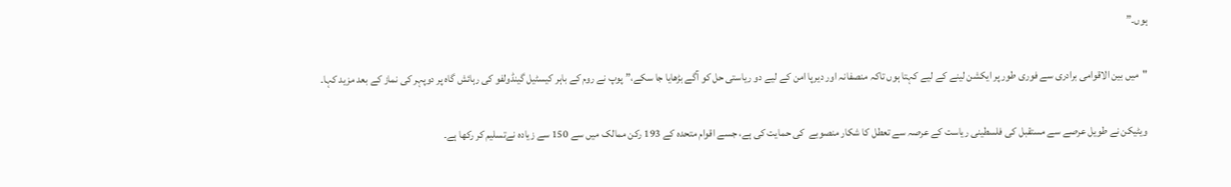ہوں۔”

"میں بین الاقوامی برادری سے فوری طور پر ایکشن لینے کے لیے کہتا ہوں تاکہ منصفانہ اور دیرپا امن کے لیے دو ریاستی حل کو آگے بڑھایا جا سکے،” پوپ نے روم کے باہر کیسٹیل گینڈولفو کی رہائش گاہ پر دوپہر کی نماز کے بعد مزید کہا۔

ویٹیکن نے طویل عرصے سے مستقبل کی فلسطینی ریاست کے عرصہ سے تعطل کا شکار منصوبے  کی حمایت کی ہے، جسے اقوام متحدہ کے 193 رکن ممالک میں سے 150 سے زیادہ نےتسلیم کر رکھا ہے۔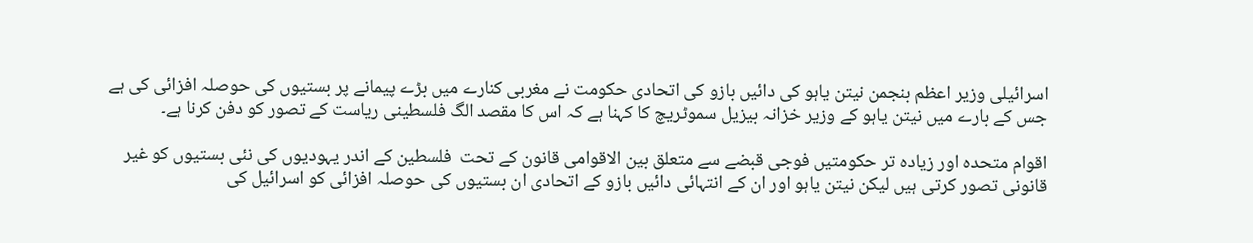اسرائیلی وزیر اعظم بنجمن نیتن یاہو کی دائیں بازو کی اتحادی حکومت نے مغربی کنارے میں بڑے پیمانے پر بستیوں کی حوصلہ افزائی کی ہے جس کے بارے میں نیتن یاہو کے وزیر خزانہ بیزیل سموٹریچ کا کہنا ہے کہ اس کا مقصد الگ فلسطینی ریاست کے تصور کو دفن کرنا ہے۔

اقوام متحدہ اور زیادہ تر حکومتیں فوجی قبضے سے متعلق بین الاقوامی قانون کے تحت  فلسطین کے اندر یہودیوں کی نئی بستیوں کو غیر قانونی تصور کرتی ہیں لیکن نیتن یاہو اور ان کے انتہائی دائیں بازو کے اتحادی ان بستیوں کی حوصلہ افزائی کو اسرائیل کی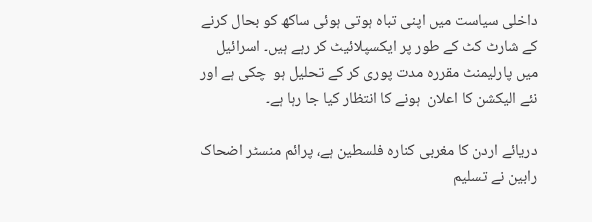داخلی سیاست میں اپنی تباہ ہوتی ہوئی ساکھ کو بحال کرنے کے شارٹ کٹ کے طور پر ایکسپلائیٹ کر رہے ہیں۔ اسرائیل میں پارلیمنٹ مقررہ مدت پوری کر کے تحلیل ہو  چکی ہے اور نئے الیکشن کا اعلان  ہونے کا انتظار کیا جا رہا ہے۔

دریائے اردن کا مغربی کنارہ فلسطین ہے، پرائم منسٹر اضحاک رابین نے تسلیم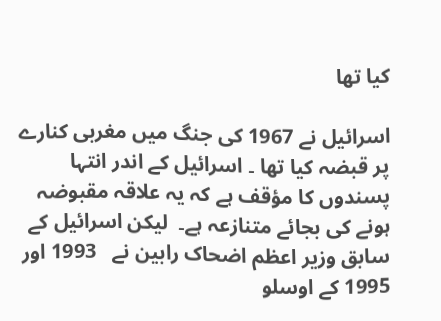کیا تھا

اسرائیل نے 1967 کی جنگ میں مغربی کنارے پر قبضہ کیا تھا ۔ اسرائیل کے اندر انتہا پسندوں کا مؤقف ہے کہ یہ علاقہ مقبوضہ ہونے کی بجائے متنازعہ ہے۔  لیکن اسرائیل کے سابق وزیر اعظم اضحاک رابین نے   1993 اور  1995 کے اوسلو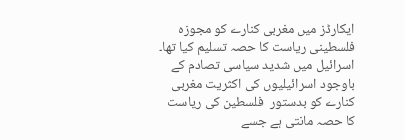ایکارڈز میں مغربی کنارے کو مجوزہ فلسطینی ریاست کا حصہ تسلیم کیا تھا۔  اسرائیل میں شدید سیاسی تصادم کے باوجود اسرائیلیوں کی اکثریت مغربی کنارے کو بدستور  فلسطین کی ریاست کا حصہ مانتی ہے جسے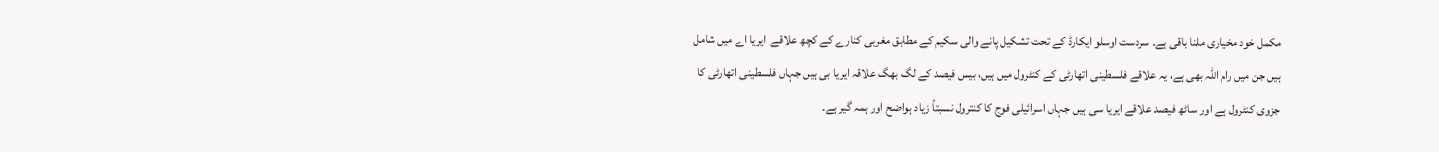مکمل خود مخیاری ملنا باقی ہے۔ سردست اوسلو ایکارڈ کے تحت تشکیل پانے والی سکیم کے مطابق مغربی کنارے کے کچھ علاقے  ایریا اے میں شامل ہیں جن میں رام اللہ بھی ہے، یہ علاقے فلسطینی اتھارٹی کے کنٹرول میں ہیں، بیس فیصد کے لگ بھگ علاقہ ایریا بی ہیں جہاں فلسطینی اتھارٹی کا جزوی کنٹرول ہے اور ساٹھ فیصد علاقے ایریا سی ہیں جہاں اسرائیلی فوج کا کنترول نسبتاً زیاد ہواضح اور ہمہ گیر ہے۔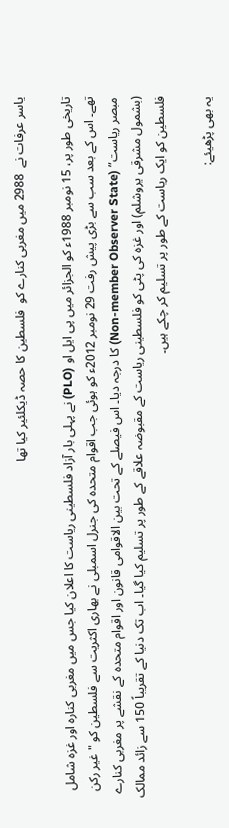یاسر عرفات نے  2988 میں مغربی کنارے کو  فلسطین کا حصہ ڈیکلئیر کیا تھا

تاریخی طور پر، 15 نومبر 1988ء کو الجزائر میں پی ایل او (PLO) نے پہلی بار آزاد فلسطینی ریاست کا اعلان کیا جس میں مغربی کنارہ اور غزہ شامل تھے۔ اس کے بعد سب سے بڑی پیش رفت 29 نومبر 2012ء کو ہوئی جب اقوام متحدہ کی جنرل اسمبلی نے بھاری اکثریت سے فلسطین کو "غیر رکن مبصر ریاست” (Non-member Observer State) کا درجہ دیا۔ اس فیصلے کے تحت بین الاقوامی قانون اور اقوام متحدہ کے نقشے پر مغربی کنارے (بشمول مشرقی یروشلم) اور غزہ کی پٹی کو فلسطینی ریاست کے مقبوضہ علاقے کے طور پر تسلیم کیا گیا۔ اب تک دنیا کے تقریباً 150 سے زائد ممالک فلسطین کو ایک ریاست کے طور پر تسلیم کر چکے ہیں۔

یہ بھی پڑھیئے: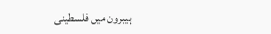ہیبرون میں فلسطینی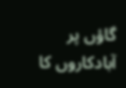گاؤں پر آبادکاروں کا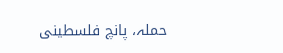حملہ، پانچ فلسطینی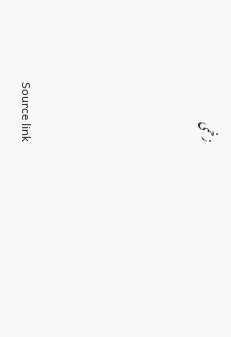زخمی





Source link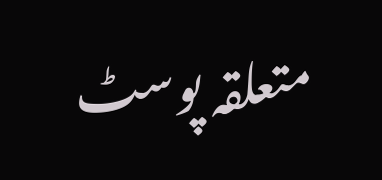متعلقہ پوسٹ